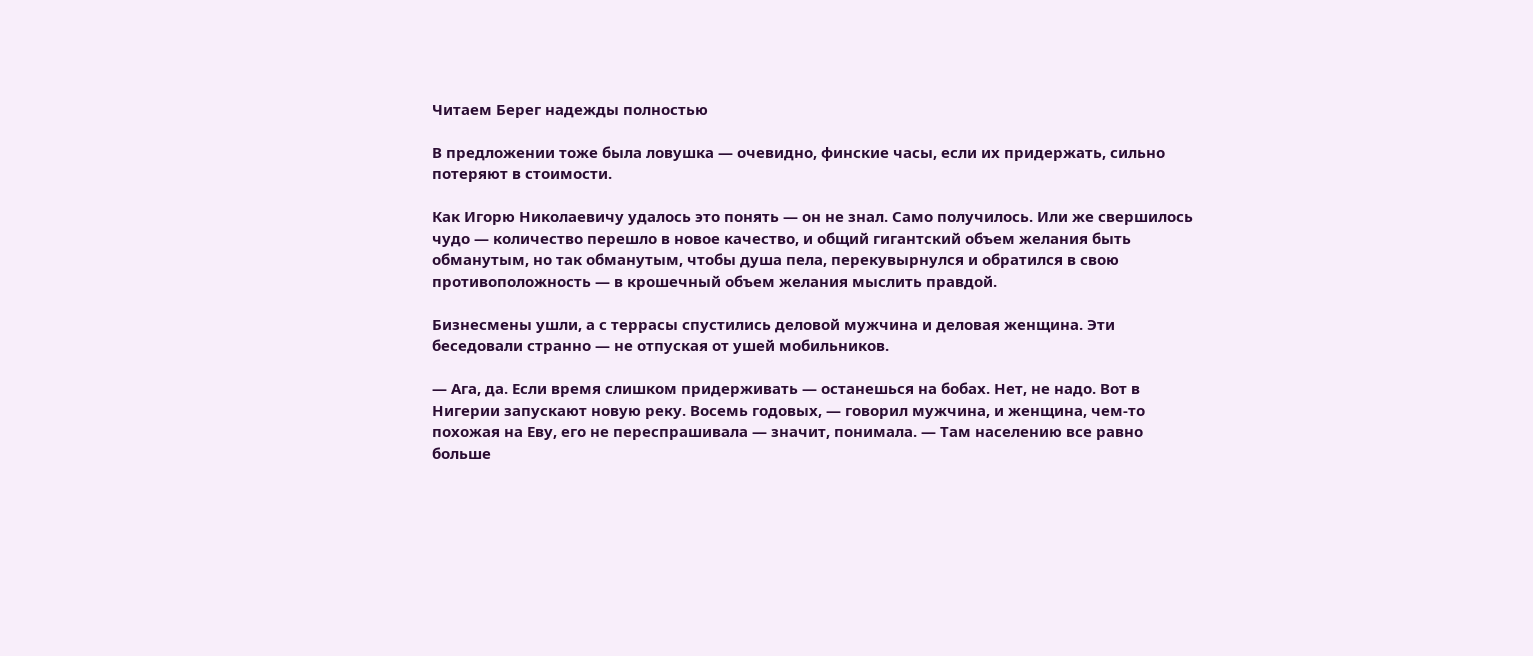Читаем Берег надежды полностью

В предложении тоже была ловушка — очевидно, финские часы, если их придержать, сильно потеряют в стоимости.

Как Игорю Николаевичу удалось это понять — он не знал. Само получилось. Или же свершилось чудо — количество перешло в новое качество, и общий гигантский объем желания быть обманутым, но так обманутым, чтобы душа пела, перекувырнулся и обратился в свою противоположность — в крошечный объем желания мыслить правдой.

Бизнесмены ушли, а с террасы спустились деловой мужчина и деловая женщина. Эти беседовали странно — не отпуская от ушей мобильников.

— Ага, да. Если время слишком придерживать — останешься на бобах. Нет, не надо. Вот в Нигерии запускают новую реку. Восемь годовых, — говорил мужчина, и женщина, чем-то похожая на Еву, его не переспрашивала — значит, понимала. — Там населению все равно больше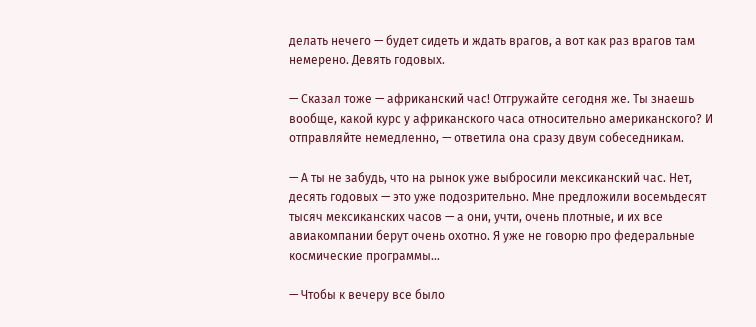делать нечего — будет сидеть и ждать врагов, а вот как раз врагов там немерено. Девять годовых.

— Сказал тоже — африканский час! Отгружайте сегодня же. Ты знаешь вообще, какой курс у африканского часа относительно американского? И отправляйте немедленно, — ответила она сразу двум собеседникам.

— А ты не забудь, что на рынок уже выбросили мексиканский час. Нет, десять годовых — это уже подозрительно. Мне предложили восемьдесят тысяч мексиканских часов — а они, учти, очень плотные, и их все авиакомпании берут очень охотно. Я уже не говорю про федеральные космические программы…

— Чтобы к вечеру все было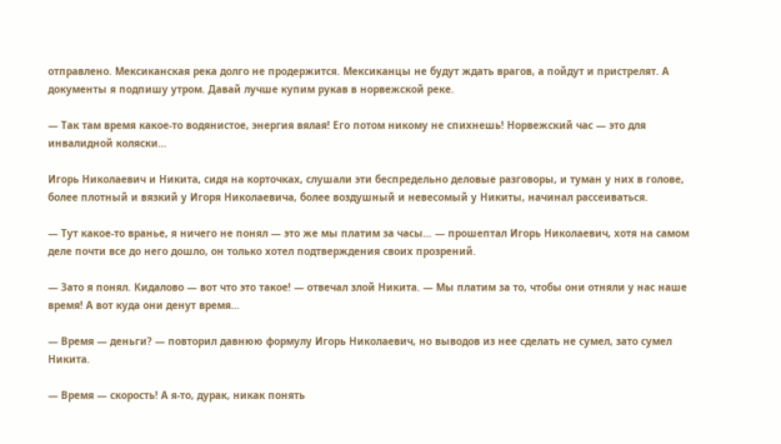отправлено. Мексиканская река долго не продержится. Мексиканцы не будут ждать врагов, а пойдут и пристрелят. А документы я подпишу утром. Давай лучше купим рукав в норвежской реке.

— Так там время какое-то водянистое, энергия вялая! Его потом никому не спихнешь! Норвежский час — это для инвалидной коляски…

Игорь Николаевич и Никита, сидя на корточках, слушали эти беспредельно деловые разговоры, и туман у них в голове, более плотный и вязкий у Игоря Николаевича, более воздушный и невесомый у Никиты, начинал рассеиваться.

— Тут какое-то вранье, я ничего не понял — это же мы платим за часы… — прошептал Игорь Николаевич, хотя на самом деле почти все до него дошло, он только хотел подтверждения своих прозрений.

— Зато я понял. Кидалово — вот что это такое! — отвечал злой Никита. — Мы платим за то, чтобы они отняли у нас наше время! А вот куда они денут время…

— Время — деньги? — повторил давнюю формулу Игорь Николаевич, но выводов из нее сделать не сумел, зато сумел Никита.

— Время — скорость! А я-то, дурак, никак понять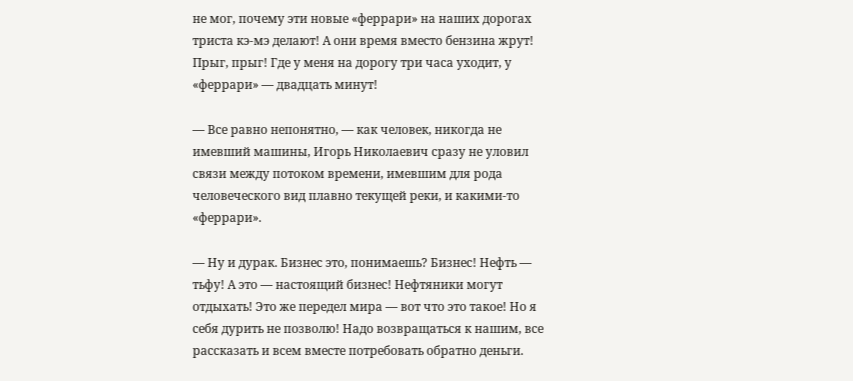не мог, почему эти новые «феррари» на наших дорогах триста кэ-мэ делают! А они время вместо бензина жрут! Прыг, прыг! Где у меня на дорогу три часа уходит, у «феррари» — двадцать минут!

— Все равно непонятно, — как человек, никогда не имевший машины, Игорь Николаевич сразу не уловил связи между потоком времени, имевшим для рода человеческого вид плавно текущей реки, и какими-то «феррари».

— Ну и дурак. Бизнес это, понимаешь? Бизнес! Нефть — тьфу! А это — настоящий бизнес! Нефтяники могут отдыхать! Это же передел мира — вот что это такое! Но я себя дурить не позволю! Надо возвращаться к нашим, все рассказать и всем вместе потребовать обратно деньги.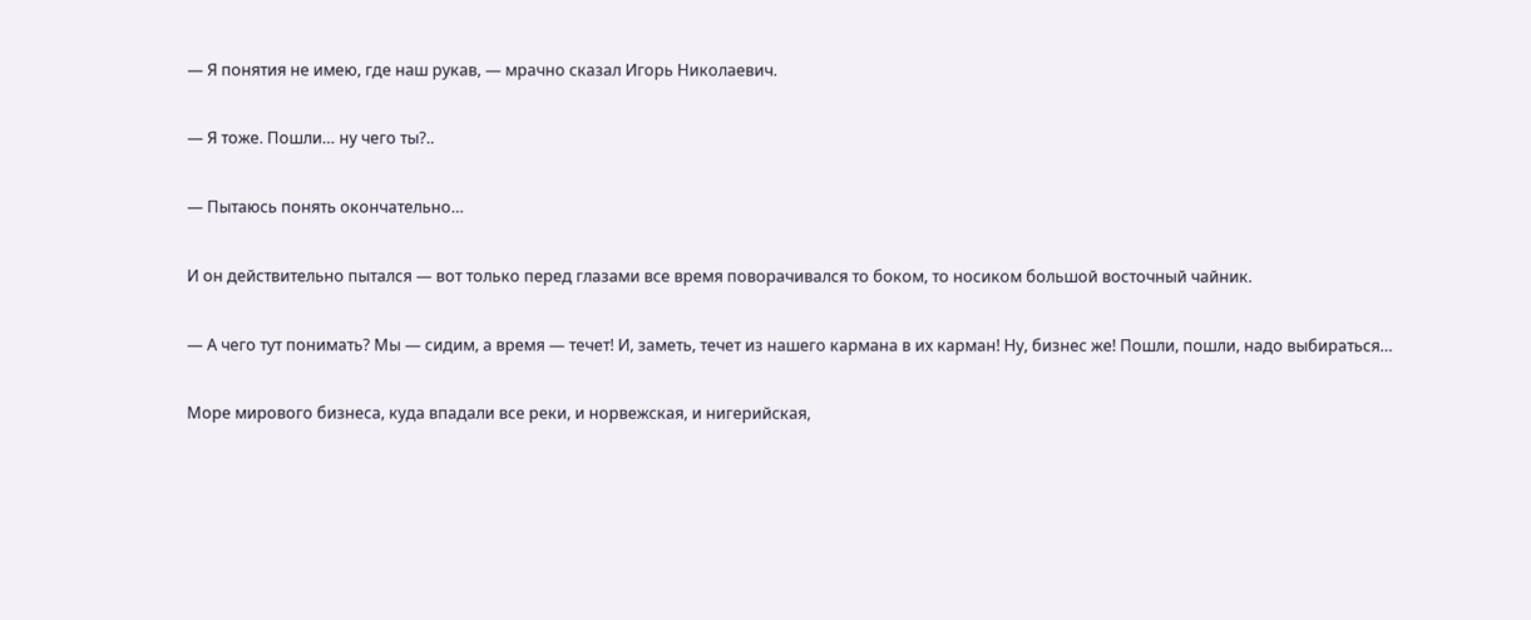— Я понятия не имею, где наш рукав, — мрачно сказал Игорь Николаевич.

— Я тоже. Пошли… ну чего ты?..

— Пытаюсь понять окончательно…

И он действительно пытался — вот только перед глазами все время поворачивался то боком, то носиком большой восточный чайник.

— А чего тут понимать? Мы — сидим, а время — течет! И, заметь, течет из нашего кармана в их карман! Ну, бизнес же! Пошли, пошли, надо выбираться…

Море мирового бизнеса, куда впадали все реки, и норвежская, и нигерийская,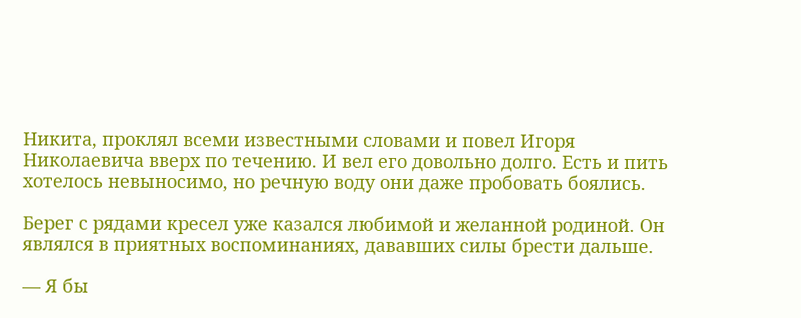Никита, проклял всеми известными словами и повел Игоря Николаевича вверх по течению. И вел его довольно долго. Есть и пить хотелось невыносимо, но речную воду они даже пробовать боялись.

Берег с рядами кресел уже казался любимой и желанной родиной. Он являлся в приятных воспоминаниях, дававших силы брести дальше.

— Я бы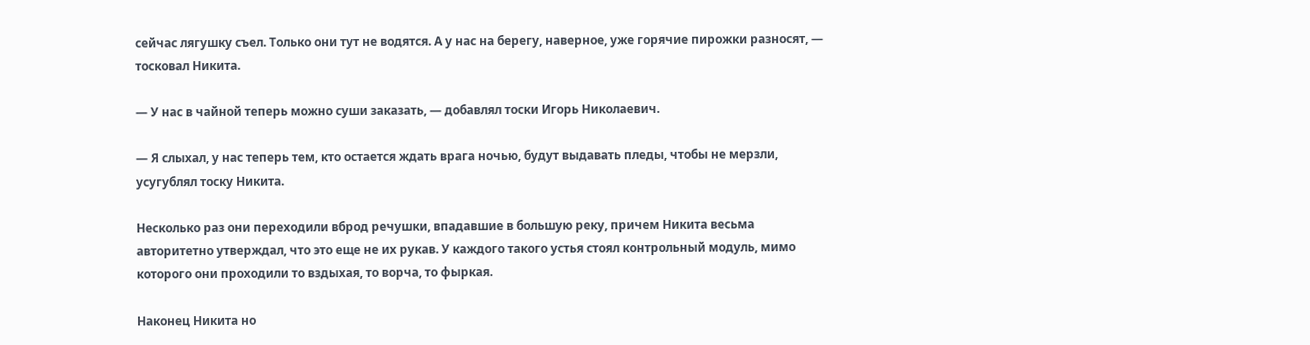сейчас лягушку съел. Только они тут не водятся. А у нас на берегу, наверное, уже горячие пирожки разносят, — тосковал Никита.

— У нас в чайной теперь можно суши заказать, — добавлял тоски Игорь Николаевич.

— Я слыхал, у нас теперь тем, кто остается ждать врага ночью, будут выдавать пледы, чтобы не мерзли, усугублял тоску Никита.

Несколько раз они переходили вброд речушки, впадавшие в большую реку, причем Никита весьма авторитетно утверждал, что это еще не их рукав. У каждого такого устья стоял контрольный модуль, мимо которого они проходили то вздыхая, то ворча, то фыркая.

Наконец Никита но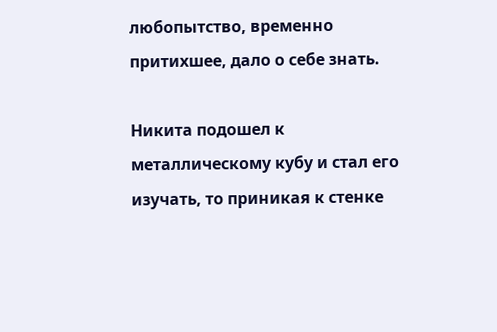любопытство, временно притихшее, дало о себе знать.

Никита подошел к металлическому кубу и стал его изучать, то приникая к стенке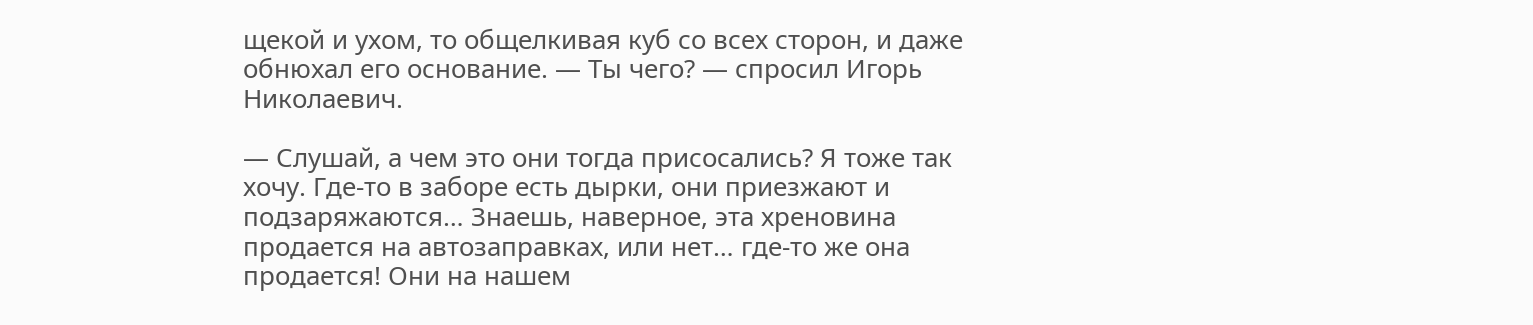щекой и ухом, то общелкивая куб со всех сторон, и даже обнюхал его основание. — Ты чего? — спросил Игорь Николаевич.

— Слушай, а чем это они тогда присосались? Я тоже так хочу. Где-то в заборе есть дырки, они приезжают и подзаряжаются… Знаешь, наверное, эта хреновина продается на автозаправках, или нет… где-то же она продается! Они на нашем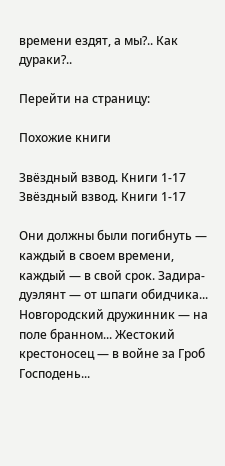времени ездят, а мы?.. Как дураки?..

Перейти на страницу:

Похожие книги

Звёздный взвод. Книги 1-17
Звёздный взвод. Книги 1-17

Они должны были погибнуть — каждый в своем времени, каждый — в свой срок. Задира-дуэлянт — от шпаги обидчика... Новгородский дружинник — на поле бранном... Жестокий крестоносец — в войне за Гроб Господень...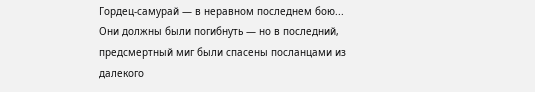Гордец-самурай — в неравном последнем бою... Они должны были погибнуть — но в последний, предсмертный миг были спасены посланцами из далекого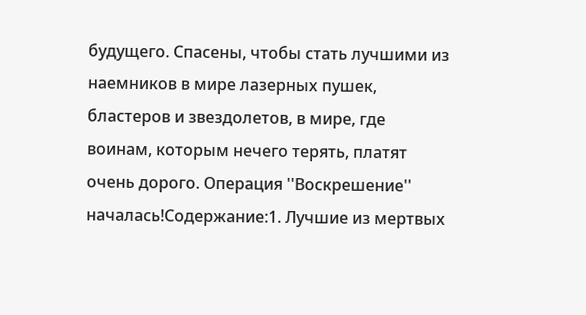будущего. Спасены, чтобы стать лучшими из наемников в мире лазерных пушек, бластеров и звездолетов, в мире, где воинам, которым нечего терять, платят очень дорого. Операция ''Воскрешение'' началась!Содержание:1. Лучшие из мертвых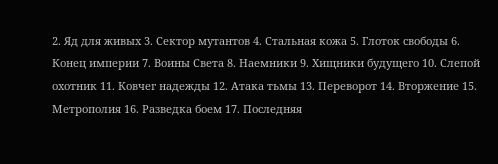2. Яд для живых 3. Сектор мутантов 4. Стальная кожа 5. Глоток свободы 6. Конец империи 7. Воины Света 8. Наемники 9. Хищники будущего 10. Слепой охотник 11. Ковчег надежды 12. Атака тьмы 13. Переворот 14. Вторжение 15. Метрополия 16. Разведка боем 17. Последняя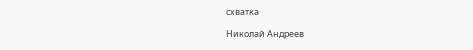схватка

Николай Андреев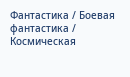Фантастика / Боевая фантастика / Космическая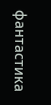фантастика